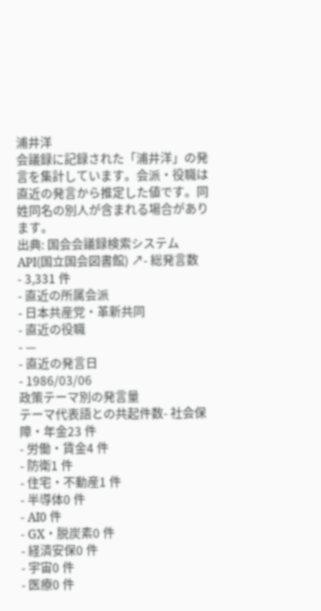浦井洋
会議録に記録された「浦井洋」の発言を集計しています。会派・役職は直近の発言から推定した値です。同姓同名の別人が含まれる場合があります。
出典: 国会会議録検索システム API(国立国会図書館) ↗- 総発言数
- 3,331 件
- 直近の所属会派
- 日本共産党・革新共同
- 直近の役職
- —
- 直近の発言日
- 1986/03/06
政策テーマ別の発言量
テーマ代表語との共起件数- 社会保障・年金23 件
- 労働・賃金4 件
- 防衛1 件
- 住宅・不動産1 件
- 半導体0 件
- AI0 件
- GX・脱炭素0 件
- 経済安保0 件
- 宇宙0 件
- 医療0 件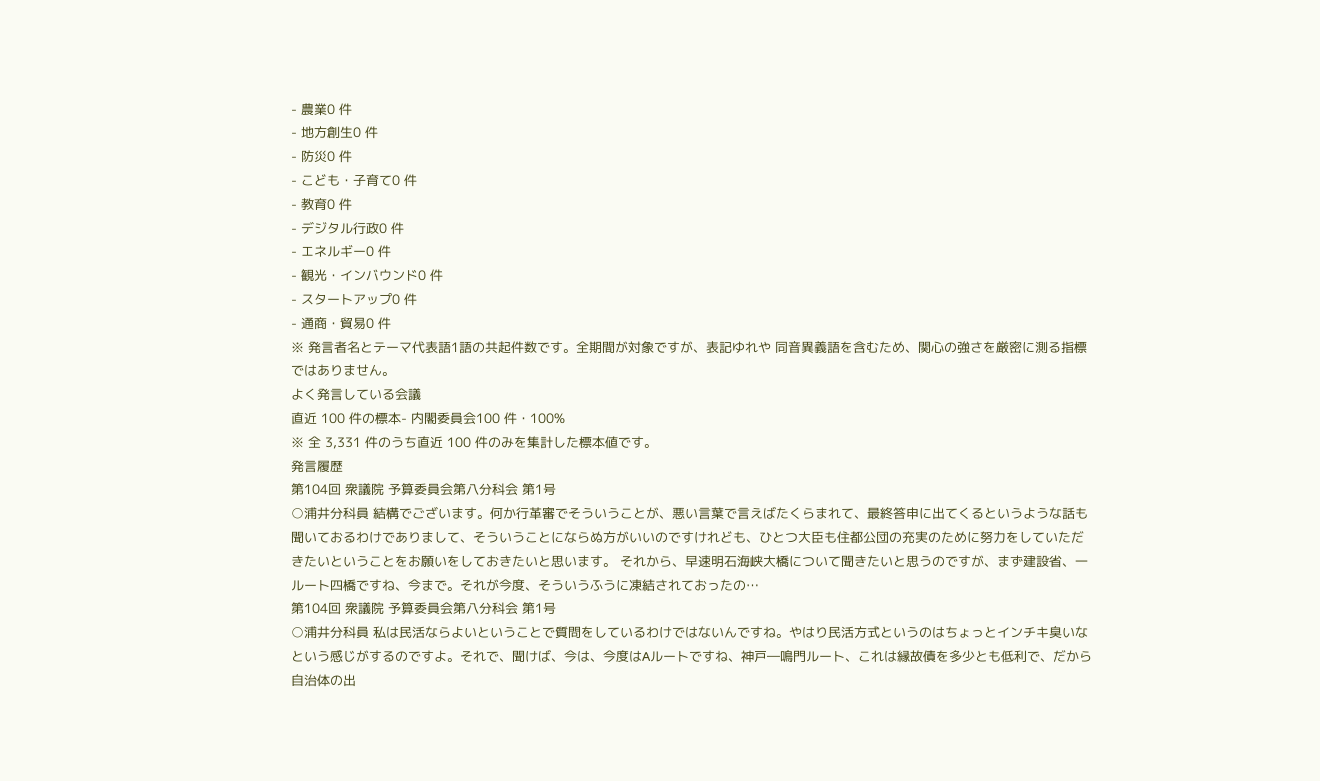- 農業0 件
- 地方創生0 件
- 防災0 件
- こども・子育て0 件
- 教育0 件
- デジタル行政0 件
- エネルギー0 件
- 観光・インバウンド0 件
- スタートアップ0 件
- 通商・貿易0 件
※ 発言者名とテーマ代表語1語の共起件数です。全期間が対象ですが、表記ゆれや 同音異義語を含むため、関心の強さを厳密に測る指標ではありません。
よく発言している会議
直近 100 件の標本- 内閣委員会100 件・100%
※ 全 3,331 件のうち直近 100 件のみを集計した標本値です。
発言履歴
第104回 衆議院 予算委員会第八分科会 第1号
○浦井分科員 結構でございます。何か行革審でそういうことが、悪い言葉で言えばたくらまれて、最終答申に出てくるというような話も聞いておるわけでありまして、そういうことにならぬ方がいいのですけれども、ひとつ大臣も住都公団の充実のために努力をしていただきたいということをお願いをしておきたいと思います。 それから、早速明石海峡大橋について聞きたいと思うのですが、まず建設省、一ルート四橋ですね、今まで。それが今度、そういうふうに凍結されておったの…
第104回 衆議院 予算委員会第八分科会 第1号
○浦井分科員 私は民活ならよいということで質問をしているわけではないんですね。やはり民活方式というのはちょっとインチキ臭いなという感じがするのですよ。それで、聞けば、今は、今度はAルートですね、神戸―鳴門ルート、これは縁故債を多少とも低利で、だから自治体の出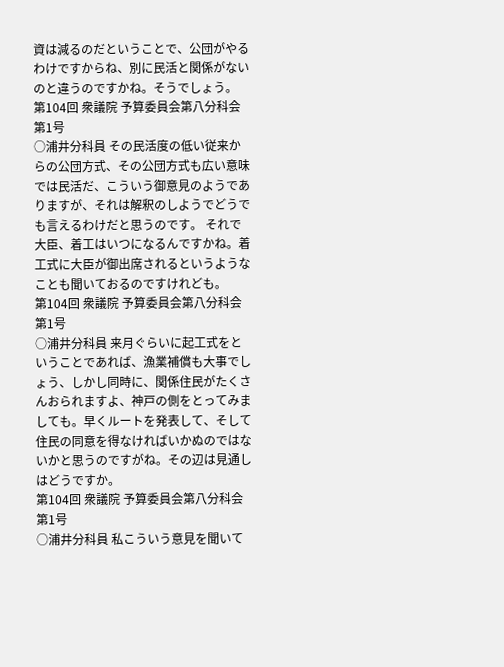資は減るのだということで、公団がやるわけですからね、別に民活と関係がないのと違うのですかね。そうでしょう。
第104回 衆議院 予算委員会第八分科会 第1号
○浦井分科員 その民活度の低い従来からの公団方式、その公団方式も広い意味では民活だ、こういう御意見のようでありますが、それは解釈のしようでどうでも言えるわけだと思うのです。 それで大臣、着工はいつになるんですかね。着工式に大臣が御出席されるというようなことも聞いておるのですけれども。
第104回 衆議院 予算委員会第八分科会 第1号
○浦井分科員 来月ぐらいに起工式をということであれば、漁業補償も大事でしょう、しかし同時に、関係住民がたくさんおられますよ、神戸の側をとってみましても。早くルートを発表して、そして住民の同意を得なければいかぬのではないかと思うのですがね。その辺は見通しはどうですか。
第104回 衆議院 予算委員会第八分科会 第1号
○浦井分科員 私こういう意見を聞いて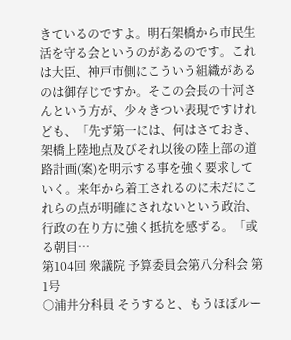きているのですよ。明石架橋から市民生活を守る会というのがあるのです。これは大臣、神戸市側にこういう組織があるのは御存じですか。そこの会長の十河さんという方が、少々きつい表現ですけれども、「先ず第一には、何はさておき、架橋上陸地点及びそれ以後の陸上部の道路計画(案)を明示する事を強く要求していく。来年から着工されるのに未だにこれらの点が明確にされないという政治、行政の在り方に強く抵抗を感ずる。「或る朝目…
第104回 衆議院 予算委員会第八分科会 第1号
○浦井分科員 そうすると、もうほぼルー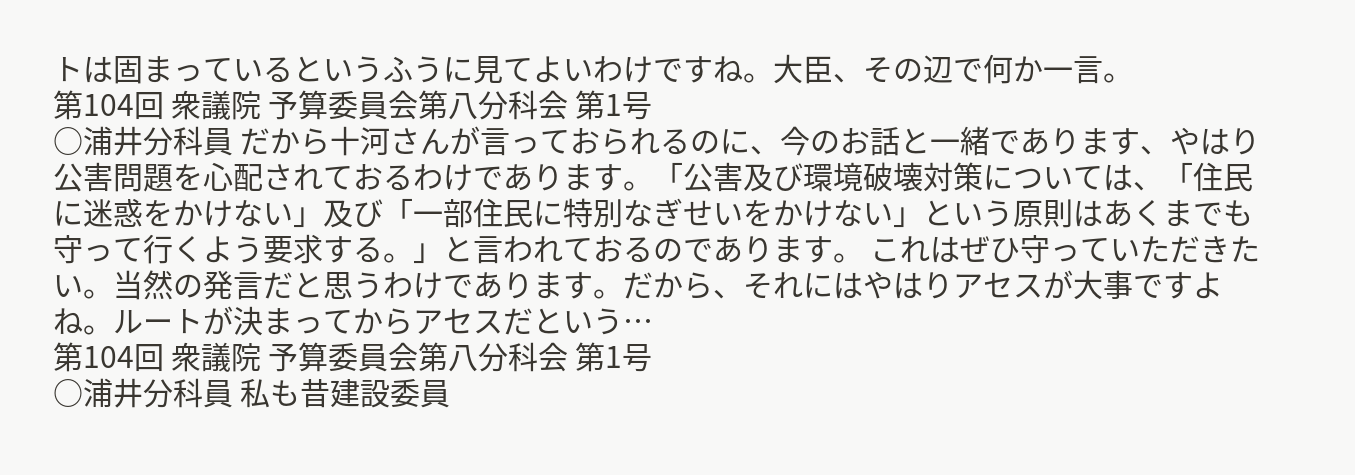トは固まっているというふうに見てよいわけですね。大臣、その辺で何か一言。
第104回 衆議院 予算委員会第八分科会 第1号
○浦井分科員 だから十河さんが言っておられるのに、今のお話と一緒であります、やはり公害問題を心配されておるわけであります。「公害及び環境破壊対策については、「住民に迷惑をかけない」及び「一部住民に特別なぎせいをかけない」という原則はあくまでも守って行くよう要求する。」と言われておるのであります。 これはぜひ守っていただきたい。当然の発言だと思うわけであります。だから、それにはやはりアセスが大事ですよね。ルートが決まってからアセスだという…
第104回 衆議院 予算委員会第八分科会 第1号
○浦井分科員 私も昔建設委員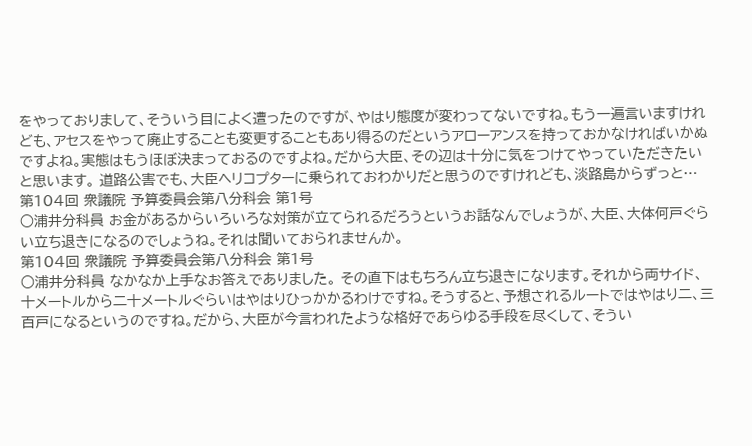をやっておりまして、そういう目によく遭ったのですが、やはり態度が変わってないですね。もう一遍言いますけれども、アセスをやって廃止することも変更することもあり得るのだというアローアンスを持っておかなければいかぬですよね。実態はもうほぼ決まっておるのですよね。だから大臣、その辺は十分に気をつけてやっていただきたいと思います。 道路公害でも、大臣ヘリコプターに乗られておわかりだと思うのですけれども、淡路島からずっと…
第104回 衆議院 予算委員会第八分科会 第1号
○浦井分科員 お金があるからいろいろな対策が立てられるだろうというお話なんでしょうが、大臣、大体何戸ぐらい立ち退きになるのでしょうね。それは聞いておられませんか。
第104回 衆議院 予算委員会第八分科会 第1号
○浦井分科員 なかなか上手なお答えでありました。 その直下はもちろん立ち退きになります。それから両サイド、十メートルから二十メートルぐらいはやはりひっかかるわけですね。そうすると、予想されるルートではやはり二、三百戸になるというのですね。だから、大臣が今言われたような格好であらゆる手段を尽くして、そうい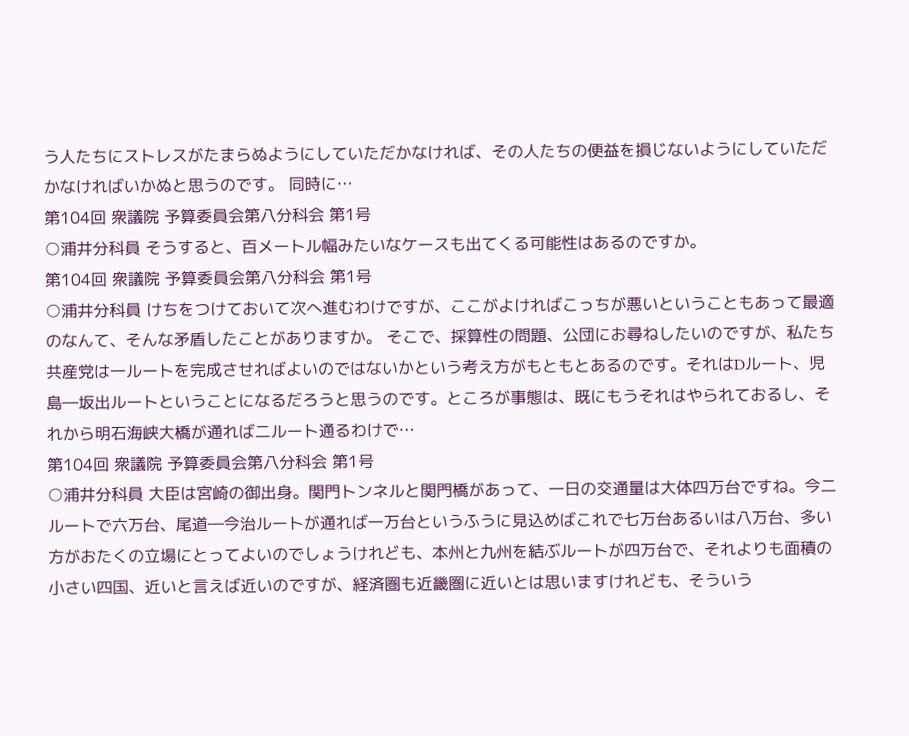う人たちにストレスがたまらぬようにしていただかなければ、その人たちの便益を損じないようにしていただかなければいかぬと思うのです。 同時に…
第104回 衆議院 予算委員会第八分科会 第1号
○浦井分科員 そうすると、百メートル幅みたいなケースも出てくる可能性はあるのですか。
第104回 衆議院 予算委員会第八分科会 第1号
○浦井分科員 けちをつけておいて次へ進むわけですが、ここがよければこっちが悪いということもあって最適のなんて、そんな矛盾したことがありますか。 そこで、採算性の問題、公団にお尋ねしたいのですが、私たち共産党は一ルートを完成させればよいのではないかという考え方がもともとあるのです。それはDルート、児島―坂出ルートということになるだろうと思うのです。ところが事態は、既にもうそれはやられておるし、それから明石海峡大橋が通れば二ルート通るわけで…
第104回 衆議院 予算委員会第八分科会 第1号
○浦井分科員 大臣は宮崎の御出身。関門トンネルと関門橋があって、一日の交通量は大体四万台ですね。今二ルートで六万台、尾道―今治ルートが通れば一万台というふうに見込めばこれで七万台あるいは八万台、多い方がおたくの立場にとってよいのでしょうけれども、本州と九州を結ぶルートが四万台で、それよりも面積の小さい四国、近いと言えば近いのですが、経済圏も近畿圏に近いとは思いますけれども、そういう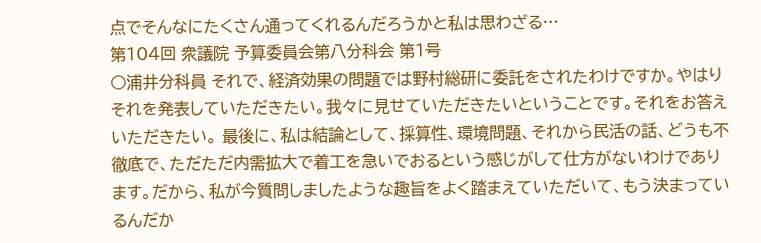点でそんなにたくさん通ってくれるんだろうかと私は思わざる…
第104回 衆議院 予算委員会第八分科会 第1号
○浦井分科員 それで、経済効果の問題では野村総研に委託をされたわけですか。やはりそれを発表していただきたい。我々に見せていただきたいということです。それをお答えいただきたい。 最後に、私は結論として、採算性、環境問題、それから民活の話、どうも不徹底で、ただただ内需拡大で着工を急いでおるという感じがして仕方がないわけであります。だから、私が今質問しましたような趣旨をよく踏まえていただいて、もう決まっているんだか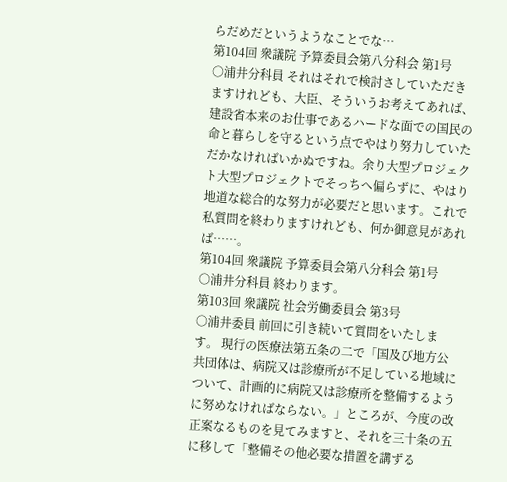らだめだというようなことでな…
第104回 衆議院 予算委員会第八分科会 第1号
○浦井分科員 それはそれで検討さしていただきますけれども、大臣、そういうお考えてあれば、建設省本来のお仕事であるハードな面での国民の命と暮らしを守るという点でやはり努力していただかなければいかぬですね。余り大型プロジェクト大型プロジェクトでそっちへ偏らずに、やはり地道な総合的な努力が必要だと思います。これで私質問を終わりますけれども、何か御意見があれば……。
第104回 衆議院 予算委員会第八分科会 第1号
○浦井分科員 終わります。
第103回 衆議院 社会労働委員会 第3号
○浦井委員 前回に引き続いて質問をいたします。 現行の医療法第五条の二で「国及び地方公共団体は、病院又は診療所が不足している地域について、計画的に病院又は診療所を整備するように努めなければならない。」ところが、今度の改正案なるものを見てみますと、それを三十条の五に移して「整備その他必要な措置を講ずる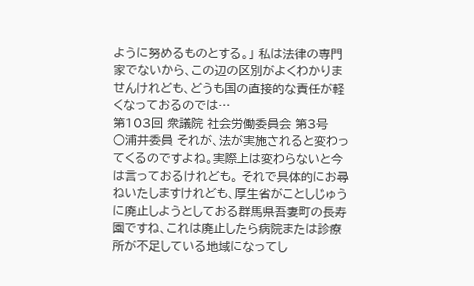ように努めるものとする。」 私は法律の専門家でないから、この辺の区別がよくわかりませんけれども、どうも国の直接的な責任が軽くなっておるのでは…
第103回 衆議院 社会労働委員会 第3号
○浦井委員 それが、法が実施されると変わってくるのですよね。実際上は変わらないと今は言っておるけれども。 それで具体的にお尋ねいたしますけれども、厚生省がことしじゅうに廃止しようとしておる群馬県吾妻町の長寿園ですね、これは廃止したら病院または診療所が不足している地域になってし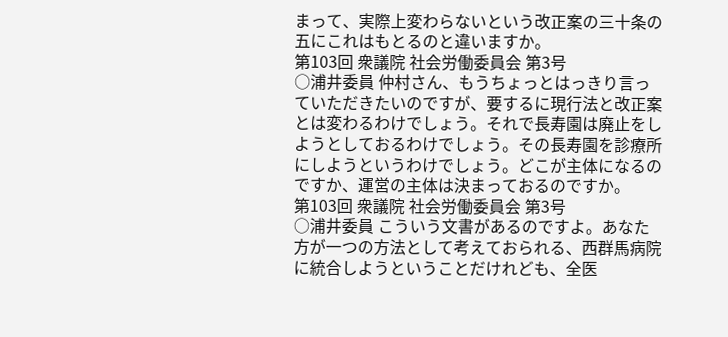まって、実際上変わらないという改正案の三十条の五にこれはもとるのと違いますか。
第103回 衆議院 社会労働委員会 第3号
○浦井委員 仲村さん、もうちょっとはっきり言っていただきたいのですが、要するに現行法と改正案とは変わるわけでしょう。それで長寿園は廃止をしようとしておるわけでしょう。その長寿園を診療所にしようというわけでしょう。どこが主体になるのですか、運営の主体は決まっておるのですか。
第103回 衆議院 社会労働委員会 第3号
○浦井委員 こういう文書があるのですよ。あなた方が一つの方法として考えておられる、西群馬病院に統合しようということだけれども、全医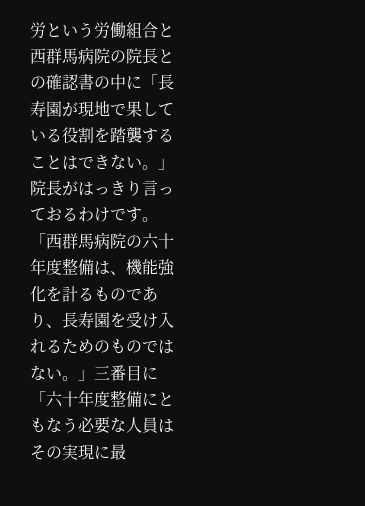労という労働組合と西群馬病院の院長との確認書の中に「長寿園が現地で果している役割を踏襲することはできない。」院長がはっきり言っておるわけです。「西群馬病院の六十年度整備は、機能強化を計るものであり、長寿園を受け入れるためのものではない。」三番目に「六十年度整備にともなう必要な人員はその実現に最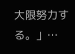大限努力する。」…